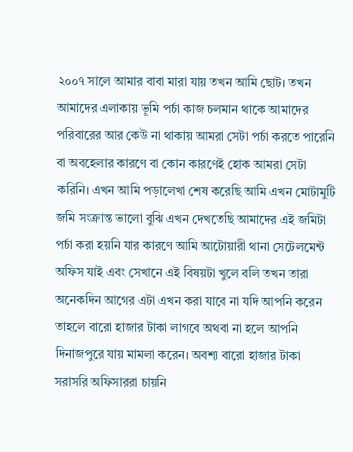২০০৭ সালে আমার বাবা মারা যায় তখন আমি ছোট। তখন আমাদের এলাকায় ভূমি পর্চা কাজ চলমান থাকে আমাদের পরিবারের আর কেউ না থাকায় আমরা সেটা পর্চা করতে পারেনি বা অবহেলার কারণে বা কোন কারণেই হোক আমরা সেটা করিনি। এখন আমি পড়ালেখা শেষ করেছি আমি এখন মোটামুটি জমি সংক্রান্ত ভালো বুঝি এখন দেখতেছি আমাদের এই জমিটা পর্চা করা হয়নি যার কারণে আমি আটোয়ারী থানা সেটেলমেন্ট অফিস যাই এবং সেখানে এই বিষয়টা খুলে বলি তখন তারা অনেকদিন আগের এটা এখন করা যাবে না যদি আপনি করেন তাহলে বারো হাজার টাকা লাগবে অথবা না হলে আপনি দিনাজপুরে যায় মামলা করেন। অবশ্য বারো হাজার টাকা সরাসরি অফিসাররা চায়নি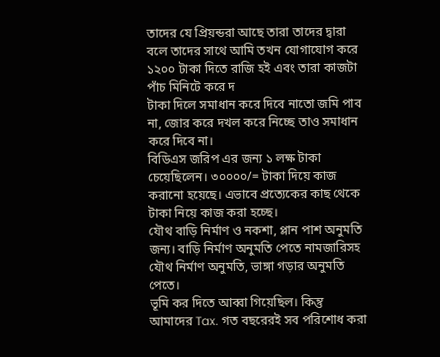তাদের যে প্রিয়ন্ডরা আছে তারা তাদের দ্বারা বলে তাদের সাথে আমি তখন যোগাযোগ করে ১২০০ টাকা দিতে রাজি হই এবং তারা কাজটা পাঁচ মিনিটে করে দ
টাকা দিলে সমাধান করে দিবে নাতো জমি পাব না, জোর করে দখল করে নিচ্ছে তাও সমাধান করে দিবে না।
বিডিএস জরিপ এর জন্য ১ লক্ষ টাকা চেয়েছিলেন। ৩০০০০/= টাকা দিয়ে কাজ করানো হয়েছে। এভাবে প্রত্যেকের কাছ থেকে টাকা নিয়ে কাজ করা হচ্ছে।
যৌথ বাড়ি নির্মাণ ও নকশা, প্লান পাশ অনুমতি জন্য। বাড়ি নির্মাণ অনুমতি পেতে নামজারিসহ যৌথ নির্মাণ অনুমতি, ভাঙ্গা গড়ার অনুমতি পেতে।
ভূমি কর দিতে আব্বা গিয়েছিল। কিন্তু আমাদের Tax. গত বছরেরই সব পরিশোধ করা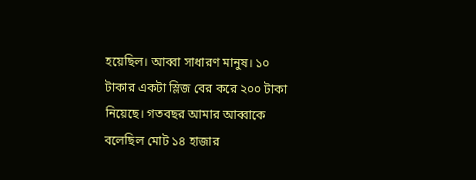হয়েছিল। আব্বা সাধারণ মানুষ। ১০ টাকার একটা স্লিজ বের করে ২০০ টাকা নিয়েছে। গতবছর আমার আব্বাকে বলেছিল মোট ১৪ হাজার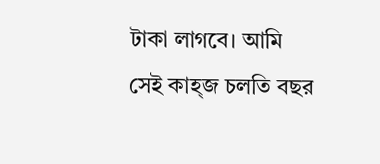টাকা লাগবে। আমি সেই কাহ্জ চলতি বছর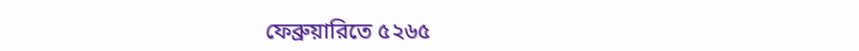ফেব্রুয়ারিতে ৫২৬৫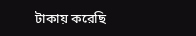টাকায় করেছি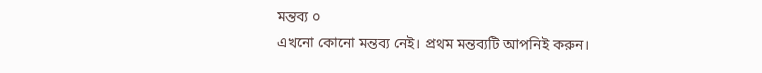মন্তব্য ০
এখনো কোনো মন্তব্য নেই। প্রথম মন্তব্যটি আপনিই করুন।